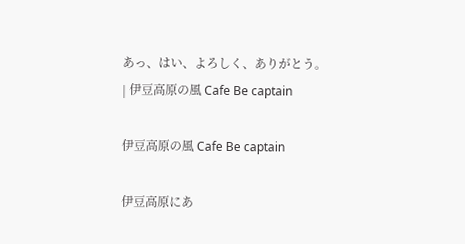あっ、はい、よろしく、ありがとう。 | 伊豆高原の風 Cafe Be captain

伊豆高原の風 Cafe Be captain

伊豆高原にあ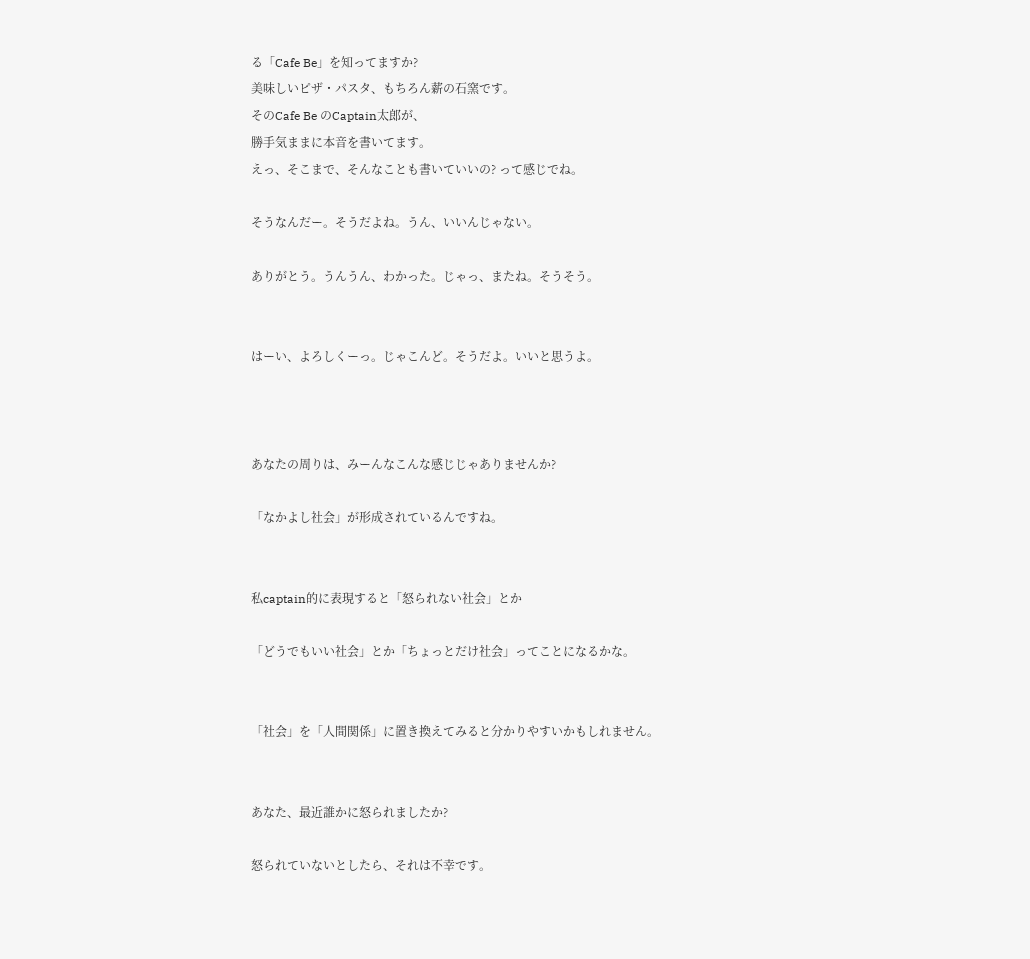る「Cafe Be」を知ってますか?
美味しいピザ・パスタ、もちろん薪の石窯です。
そのCafe Be のCaptain太郎が、
勝手気ままに本音を書いてます。
えっ、そこまで、そんなことも書いていいの? って感じでね。

そうなんだー。そうだよね。うん、いいんじゃない。

ありがとう。うんうん、わかった。じゃっ、またね。そうそう。


はーい、よろしくーっ。じゃこんど。そうだよ。いいと思うよ。



あなたの周りは、みーんなこんな感じじゃありませんか?

「なかよし社会」が形成されているんですね。


私captain的に表現すると「怒られない社会」とか

「どうでもいい社会」とか「ちょっとだけ社会」ってことになるかな。


「社会」を「人間関係」に置き換えてみると分かりやすいかもしれません。


あなた、最近誰かに怒られましたか?

怒られていないとしたら、それは不幸です。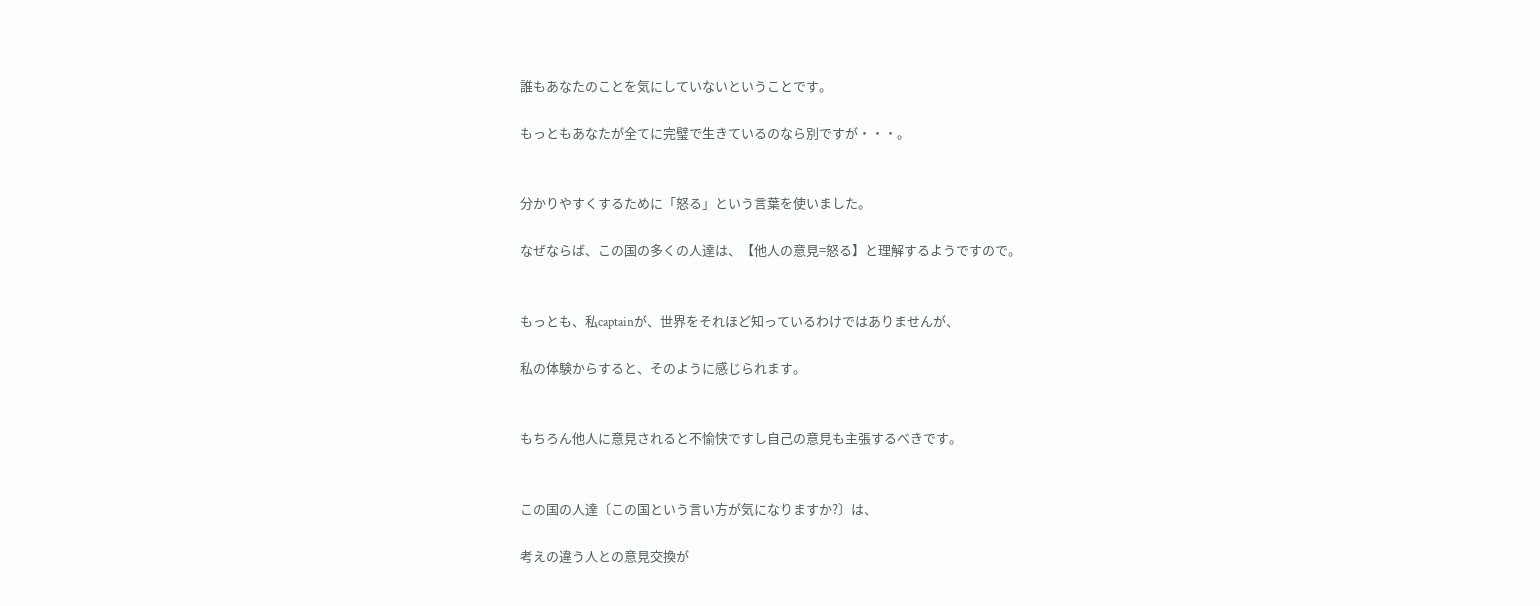誰もあなたのことを気にしていないということです。

もっともあなたが全てに完璧で生きているのなら別ですが・・・。


分かりやすくするために「怒る」という言葉を使いました。

なぜならば、この国の多くの人達は、【他人の意見=怒る】と理解するようですので。


もっとも、私captainが、世界をそれほど知っているわけではありませんが、

私の体験からすると、そのように感じられます。


もちろん他人に意見されると不愉快ですし自己の意見も主張するべきです。


この国の人達〔この国という言い方が気になりますか?〕は、

考えの違う人との意見交換が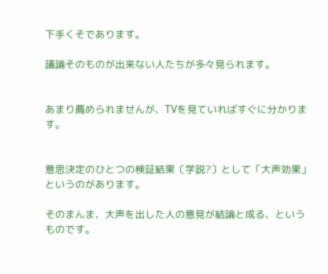下手くそであります。

議論そのものが出来ない人たちが多々見られます。


あまり薦められませんが、TVを見ていればすぐに分かります。


意思決定のひとつの検証結果〔学説?〕として「大声効果」というのがあります。

そのまんま、大声を出した人の意見が結論と成る、というものです。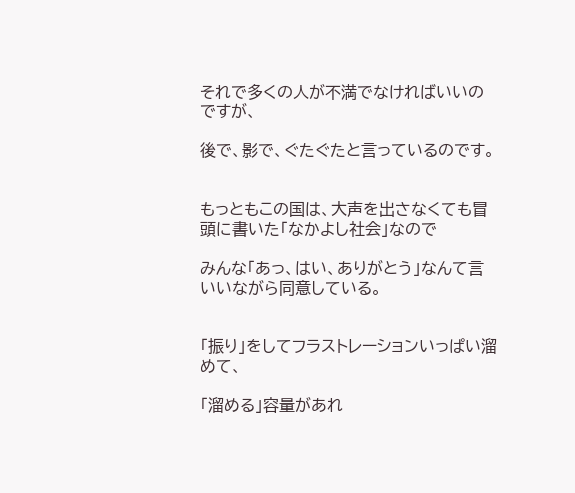それで多くの人が不満でなければいいのですが、

後で、影で、ぐたぐたと言っているのです。


もっともこの国は、大声を出さなくても冒頭に書いた「なかよし社会」なので

みんな「あっ、はい、ありがとう」なんて言いいながら同意している。


「振り」をしてフラストレーションいっぱい溜めて、

「溜める」容量があれ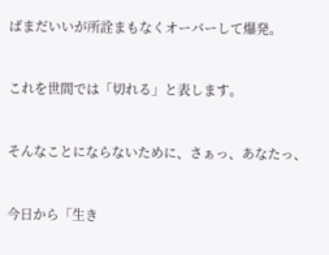ばまだいいが所詮まもなくオーバーして爆発。


これを世間では「切れる」と表します。


そんなことにならないために、さぁっ、あなたっ、


今日から「生き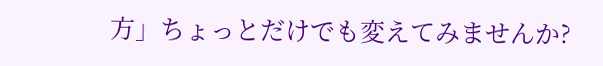方」ちょっとだけでも変えてみませんか?